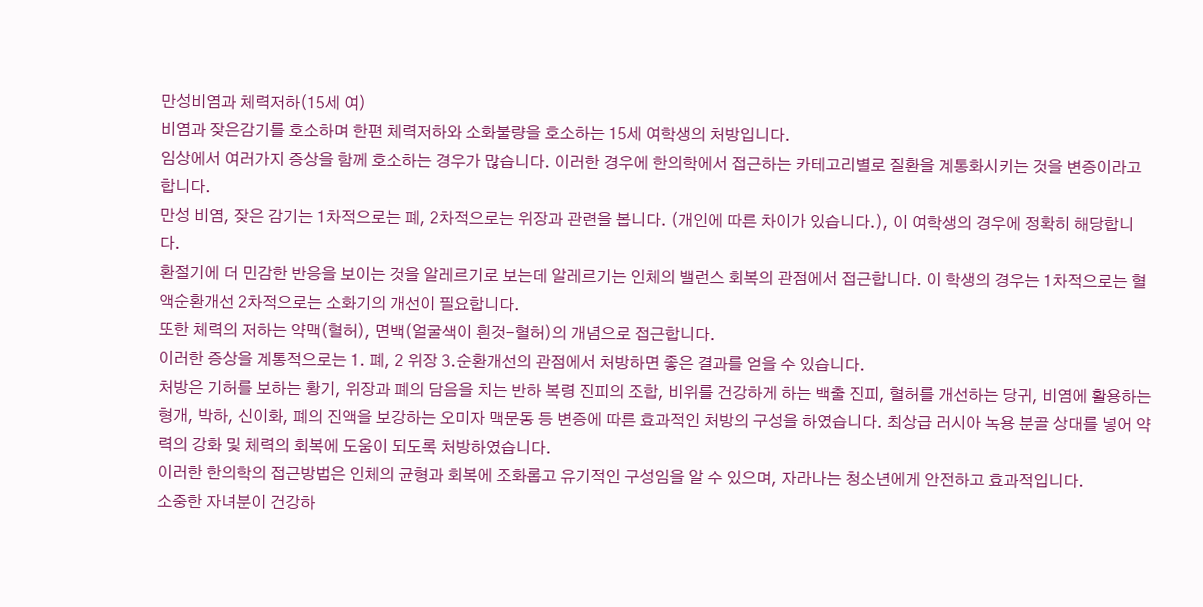만성비염과 체력저하(15세 여)
비염과 잦은감기를 호소하며 한편 체력저하와 소화불량을 호소하는 15세 여학생의 처방입니다.
임상에서 여러가지 증상을 함께 호소하는 경우가 많습니다. 이러한 경우에 한의학에서 접근하는 카테고리별로 질환을 계통화시키는 것을 변증이라고 합니다.
만성 비염, 잦은 감기는 1차적으로는 폐, 2차적으로는 위장과 관련을 봅니다. (개인에 따른 차이가 있습니다.), 이 여학생의 경우에 정확히 해당합니다.
환절기에 더 민감한 반응을 보이는 것을 알레르기로 보는데 알레르기는 인체의 밸런스 회복의 관점에서 접근합니다. 이 학생의 경우는 1차적으로는 혈액순환개선 2차적으로는 소화기의 개선이 필요합니다.
또한 체력의 저하는 약맥(혈허), 면백(얼굴색이 흰것-혈허)의 개념으로 접근합니다.
이러한 증상을 계통적으로는 1. 폐, 2 위장 3.순환개선의 관점에서 처방하면 좋은 결과를 얻을 수 있습니다.
처방은 기허를 보하는 황기, 위장과 폐의 담음을 치는 반하 복령 진피의 조합, 비위를 건강하게 하는 백출 진피, 혈허를 개선하는 당귀, 비염에 활용하는 형개, 박하, 신이화, 폐의 진액을 보강하는 오미자 맥문동 등 변증에 따른 효과적인 처방의 구성을 하였습니다. 최상급 러시아 녹용 분골 상대를 넣어 약력의 강화 및 체력의 회복에 도움이 되도록 처방하였습니다.
이러한 한의학의 접근방법은 인체의 균형과 회복에 조화롭고 유기적인 구성임을 알 수 있으며, 자라나는 청소년에게 안전하고 효과적입니다.
소중한 자녀분이 건강하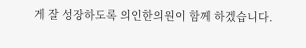게 잘 성장하도록 의인한의원이 함께 하겠습니다.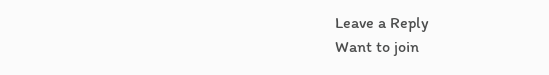Leave a Reply
Want to join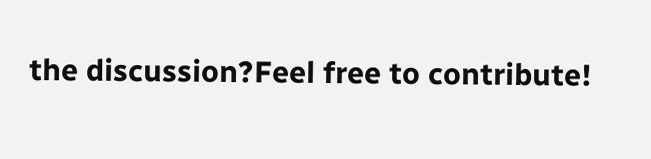the discussion?Feel free to contribute!